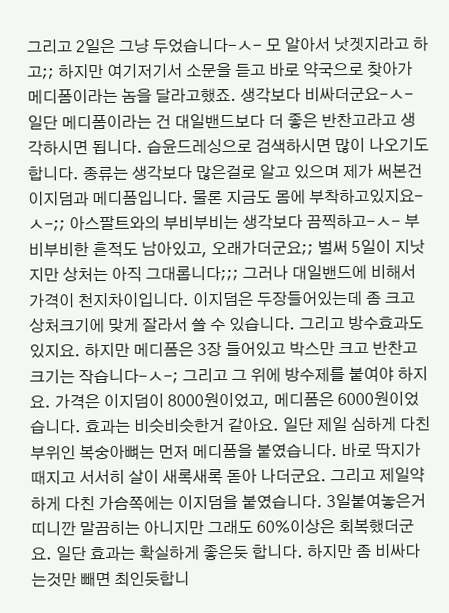그리고 2일은 그냥 두었습니다-ㅅ- 모 알아서 낫겟지라고 하고;; 하지만 여기저기서 소문을 듣고 바로 약국으로 찾아가 메디폼이라는 놈을 달라고했죠. 생각보다 비싸더군요-ㅅ- 일단 메디폼이라는 건 대일밴드보다 더 좋은 반찬고라고 생각하시면 됩니다. 습윤드레싱으로 검색하시면 많이 나오기도 합니다. 종류는 생각보다 많은걸로 알고 있으며 제가 써본건 이지덤과 메디폼입니다. 물론 지금도 몸에 부착하고있지요-ㅅ-;; 아스팔트와의 부비부비는 생각보다 끔찍하고-ㅅ- 부비부비한 흔적도 남아있고, 오래가더군요;; 벌써 5일이 지낫지만 상처는 아직 그대롭니다;;; 그러나 대일밴드에 비해서 가격이 천지차이입니다. 이지덤은 두장들어있는데 좀 크고 상처크기에 맞게 잘라서 쓸 수 있습니다. 그리고 방수효과도 있지요. 하지만 메디폼은 3장 들어있고 박스만 크고 반찬고크기는 작습니다-ㅅ-; 그리고 그 위에 방수제를 붙여야 하지요. 가격은 이지덤이 8000원이었고, 메디폼은 6000원이었습니다. 효과는 비슷비슷한거 같아요. 일단 제일 심하게 다친부위인 복숭아뼈는 먼저 메디폼을 붙였습니다. 바로 딱지가 때지고 서서히 살이 새록새록 돋아 나더군요. 그리고 제일약하게 다친 가슴쪽에는 이지덤을 붙였습니다. 3일붙여놓은거 띠니깐 말끔히는 아니지만 그래도 60%이상은 회복했더군요. 일단 효과는 확실하게 좋은듯 합니다. 하지만 좀 비싸다는것만 빼면 최인듯합니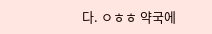다. ㅇㅎㅎ 약국에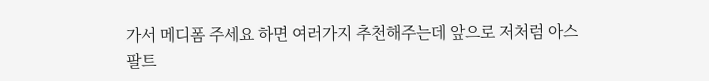가서 메디폼 주세요 하면 여러가지 추천해주는데 앞으로 저처럼 아스팔트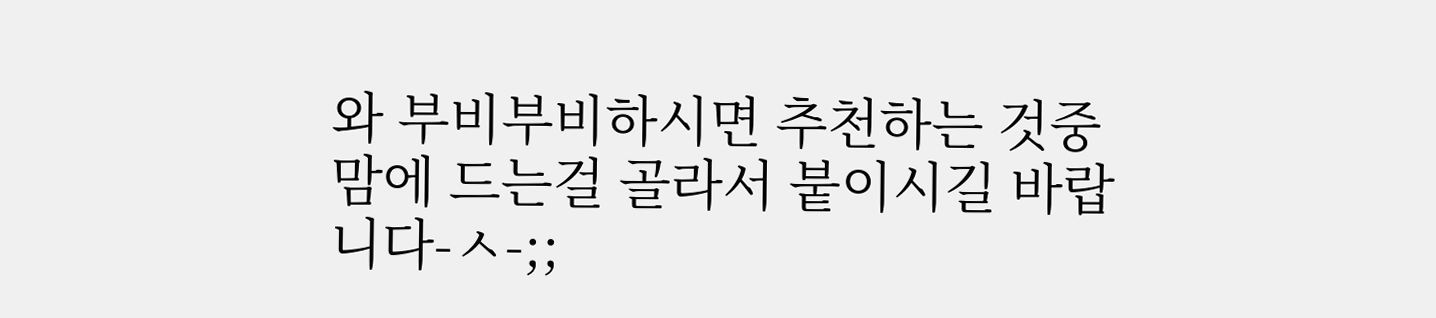와 부비부비하시면 추천하는 것중 맘에 드는걸 골라서 붙이시길 바랍니다-ㅅ-;;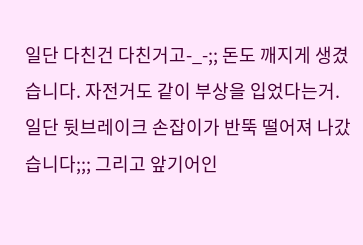일단 다친건 다친거고-_-;; 돈도 깨지게 생겼습니다. 자전거도 같이 부상을 입었다는거. 일단 뒷브레이크 손잡이가 반뚝 떨어져 나갔습니다;;; 그리고 앞기어인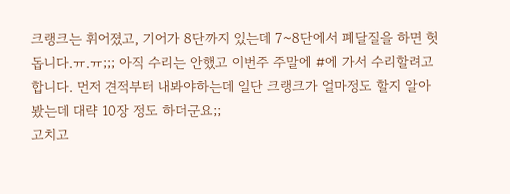크랭크는 휘어졌고, 기어가 8단까지 있는데 7~8단에서 폐달질을 하면 헛돕니다.ㅠ.ㅠ;;; 아직 수리는 안했고 이번주 주말에 #에 가서 수리할려고 합니다. 먼저 견적부터 내봐야하는데 일단 크랭크가 얼마정도 할지 알아봤는데 대략 10장 정도 하더군요;;
고치고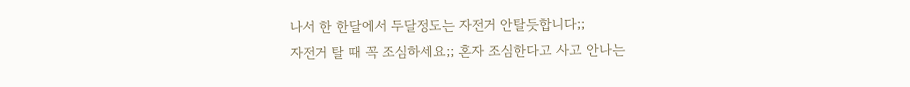나서 한 한달에서 두달정도는 자전거 안탈듯합니다;;
자전거 탈 때 꼭 조심하세요;; 혼자 조심한다고 사고 안나는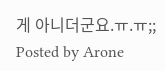게 아니더군요.ㅠ.ㅠ;;
Posted by Arone